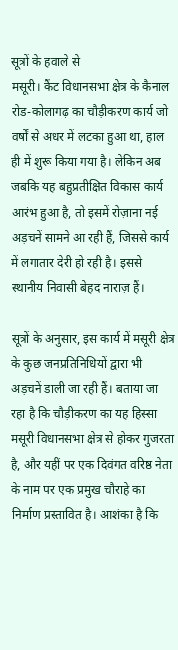सूत्रों के हवाले से
मसूरी। कैंट विधानसभा क्षेत्र के कैनाल रोड-कोलागढ़ का चौड़ीकरण कार्य जो वर्षों से अधर में लटका हुआ था, हाल ही में शुरू किया गया है। लेकिन अब जबकि यह बहुप्रतीक्षित विकास कार्य आरंभ हुआ है, तो इसमें रोज़ाना नई अड़चनें सामने आ रही हैं, जिससे कार्य में लगातार देरी हो रही है। इससे स्थानीय निवासी बेहद नाराज़ हैं।

सूत्रों के अनुसार, इस कार्य में मसूरी क्षेत्र के कुछ जनप्रतिनिधियों द्वारा भी अड़चनें डाली जा रही हैं। बताया जा रहा है कि चौड़ीकरण का यह हिस्सा मसूरी विधानसभा क्षेत्र से होकर गुजरता है, और यहीं पर एक दिवंगत वरिष्ठ नेता के नाम पर एक प्रमुख चौराहे का निर्माण प्रस्तावित है। आशंका है कि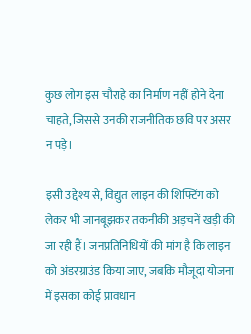कुछ लोग इस चौराहे का निर्माण नहीं होने देना चाहते, जिससे उनकी राजनीतिक छवि पर असर न पड़े।

इसी उद्देश्य से, विद्युत लाइन की शिफ्टिंग को लेकर भी जानबूझकर तकनीकी अड़चनें खड़ी की जा रही हैं। जनप्रतिनिधियों की मांग है कि लाइन को अंडरग्राउंड किया जाए, जबकि मौजूदा योजना में इसका कोई प्रावधान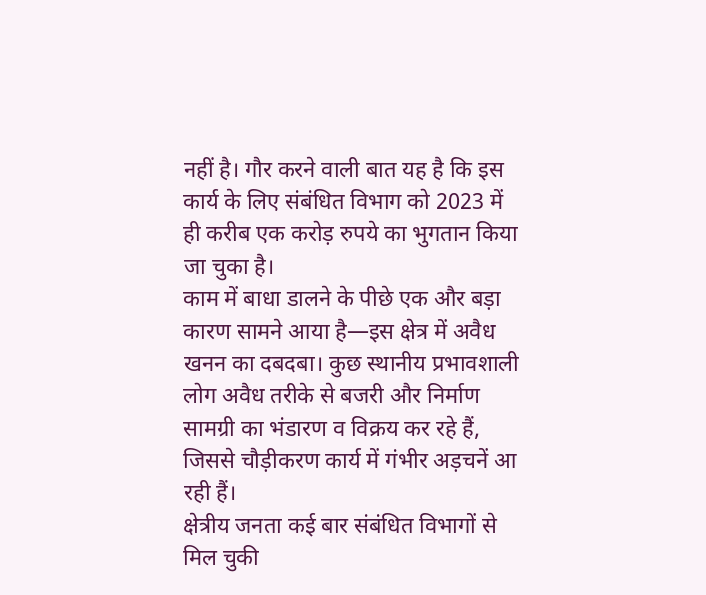नहीं है। गौर करने वाली बात यह है कि इस कार्य के लिए संबंधित विभाग को 2023 में ही करीब एक करोड़ रुपये का भुगतान किया जा चुका है।
काम में बाधा डालने के पीछे एक और बड़ा कारण सामने आया है—इस क्षेत्र में अवैध खनन का दबदबा। कुछ स्थानीय प्रभावशाली लोग अवैध तरीके से बजरी और निर्माण सामग्री का भंडारण व विक्रय कर रहे हैं, जिससे चौड़ीकरण कार्य में गंभीर अड़चनें आ रही हैं।
क्षेत्रीय जनता कई बार संबंधित विभागों से मिल चुकी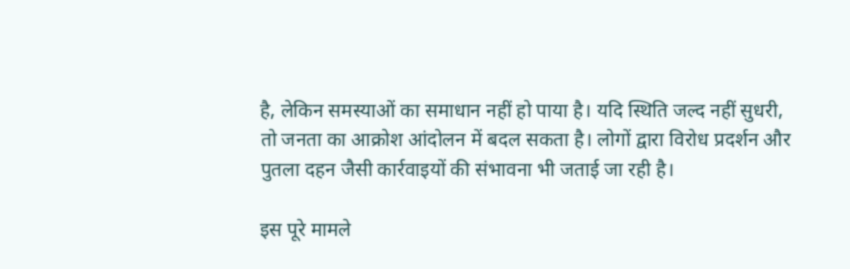है, लेकिन समस्याओं का समाधान नहीं हो पाया है। यदि स्थिति जल्द नहीं सुधरी, तो जनता का आक्रोश आंदोलन में बदल सकता है। लोगों द्वारा विरोध प्रदर्शन और पुतला दहन जैसी कार्रवाइयों की संभावना भी जताई जा रही है।

इस पूरे मामले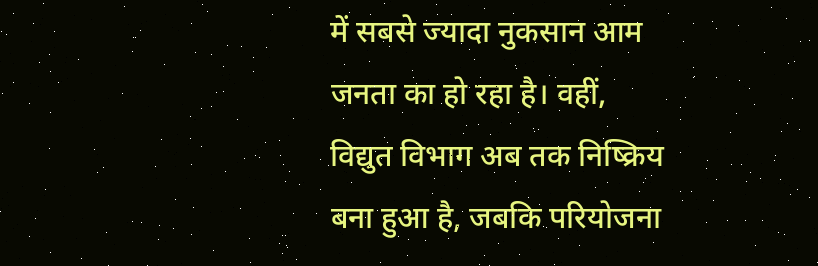में सबसे ज्यादा नुकसान आम जनता का हो रहा है। वहीं, विद्युत विभाग अब तक निष्क्रिय बना हुआ है, जबकि परियोजना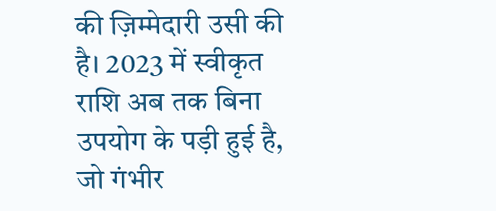की ज़िम्मेदारी उसी की है। 2023 में स्वीकृत राशि अब तक बिना उपयोग के पड़ी हुई है, जो गंभीर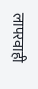लापरवाही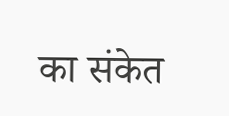का संकेत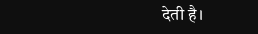देती है।